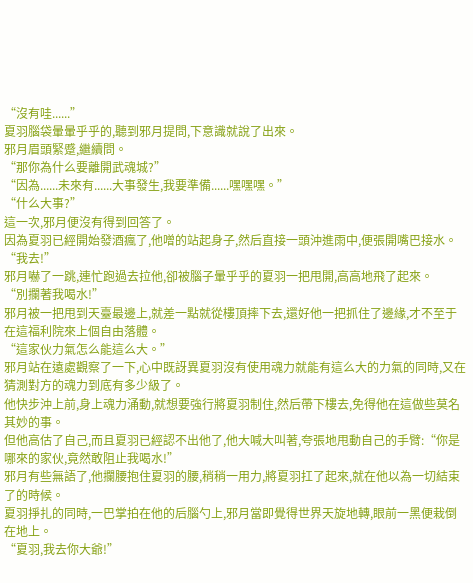“沒有哇......”
夏羽腦袋暈暈乎乎的,聽到邪月提問,下意識就說了出來。
邪月眉頭緊蹙,繼續問。
“那你為什么要離開武魂城?”
“因為......未來有......大事發生,我要準備......嘿嘿嘿。”
“什么大事?”
這一次,邪月便沒有得到回答了。
因為夏羽已經開始發酒瘋了,他噌的站起身子,然后直接一頭沖進雨中,便張開嘴巴接水。
“我去!”
邪月嚇了一跳,連忙跑過去拉他,卻被腦子暈乎乎的夏羽一把甩開,高高地飛了起來。
“別攔著我喝水!”
邪月被一把甩到天臺最邊上,就差一點就從樓頂摔下去,還好他一把抓住了邊緣,才不至于在這福利院來上個自由落體。
“這家伙力氣怎么能這么大。”
邪月站在遠處觀察了一下,心中既訝異夏羽沒有使用魂力就能有這么大的力氣的同時,又在猜測對方的魂力到底有多少級了。
他快步沖上前,身上魂力涌動,就想要強行將夏羽制住,然后帶下樓去,免得他在這做些莫名其妙的事。
但他高估了自己,而且夏羽已經認不出他了,他大喊大叫著,夸張地甩動自己的手臂:“你是哪來的家伙,竟然敢阻止我喝水!”
邪月有些無語了,他攔腰抱住夏羽的腰,稍稍一用力,將夏羽扛了起來,就在他以為一切結束了的時候。
夏羽掙扎的同時,一巴掌拍在他的后腦勺上,邪月當即覺得世界天旋地轉,眼前一黑便栽倒在地上。
“夏羽,我去你大爺!”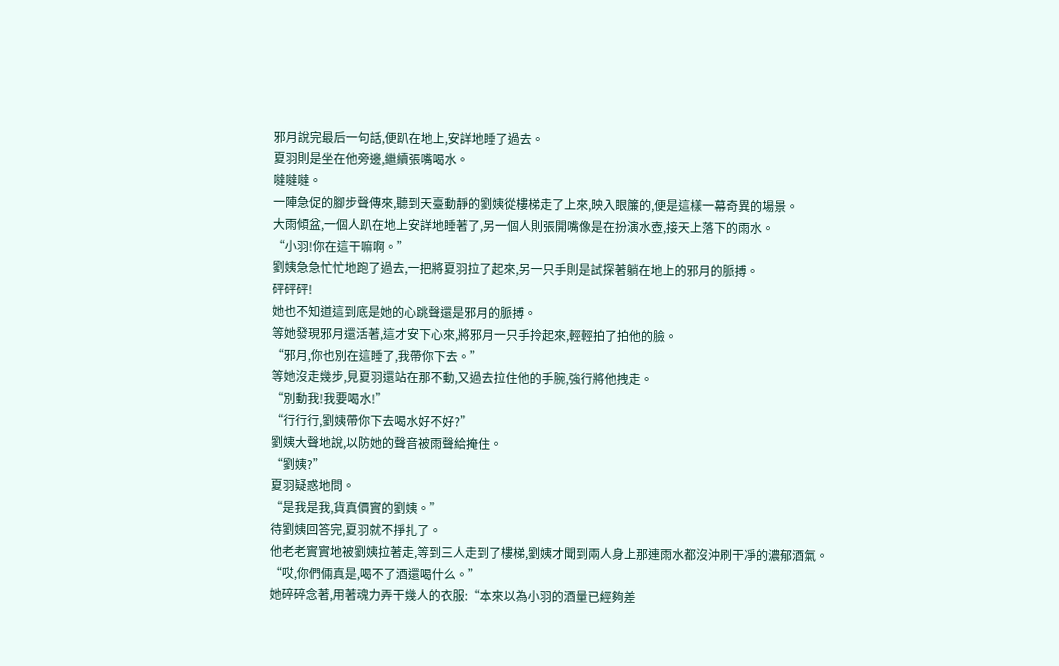邪月說完最后一句話,便趴在地上,安詳地睡了過去。
夏羽則是坐在他旁邊,繼續張嘴喝水。
噠噠噠。
一陣急促的腳步聲傳來,聽到天臺動靜的劉姨從樓梯走了上來,映入眼簾的,便是這樣一幕奇異的場景。
大雨傾盆,一個人趴在地上安詳地睡著了,另一個人則張開嘴像是在扮演水壺,接天上落下的雨水。
“小羽!你在這干嘛啊。”
劉姨急急忙忙地跑了過去,一把將夏羽拉了起來,另一只手則是試探著躺在地上的邪月的脈搏。
砰砰砰!
她也不知道這到底是她的心跳聲還是邪月的脈搏。
等她發現邪月還活著,這才安下心來,將邪月一只手拎起來,輕輕拍了拍他的臉。
“邪月,你也別在這睡了,我帶你下去。”
等她沒走幾步,見夏羽還站在那不動,又過去拉住他的手腕,強行將他拽走。
“別動我!我要喝水!”
“行行行,劉姨帶你下去喝水好不好?”
劉姨大聲地說,以防她的聲音被雨聲給掩住。
“劉姨?”
夏羽疑惑地問。
“是我是我,貨真價實的劉姨。”
待劉姨回答完,夏羽就不掙扎了。
他老老實實地被劉姨拉著走,等到三人走到了樓梯,劉姨才聞到兩人身上那連雨水都沒沖刷干凈的濃郁酒氣。
“哎,你們倆真是,喝不了酒還喝什么。”
她碎碎念著,用著魂力弄干幾人的衣服:“本來以為小羽的酒量已經夠差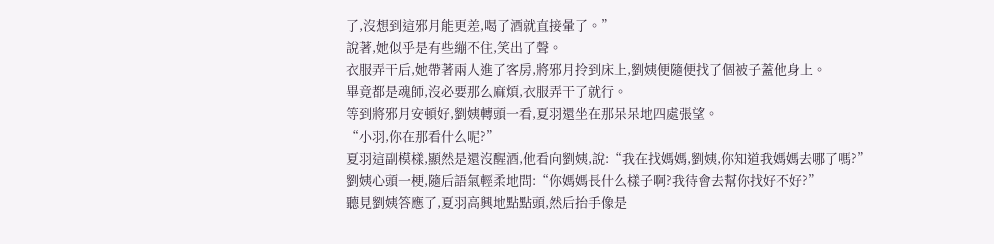了,沒想到這邪月能更差,喝了酒就直接暈了。”
說著,她似乎是有些繃不住,笑出了聲。
衣服弄干后,她帶著兩人進了客房,將邪月拎到床上,劉姨便隨便找了個被子蓋他身上。
畢竟都是魂師,沒必要那么麻煩,衣服弄干了就行。
等到將邪月安頓好,劉姨轉頭一看,夏羽還坐在那呆呆地四處張望。
“小羽,你在那看什么呢?”
夏羽這副模樣,顯然是還沒醒酒,他看向劉姨,說:“我在找媽媽,劉姨,你知道我媽媽去哪了嗎?”
劉姨心頭一梗,隨后語氣輕柔地問:“你媽媽長什么樣子啊?我待會去幫你找好不好?”
聽見劉姨答應了,夏羽高興地點點頭,然后抬手像是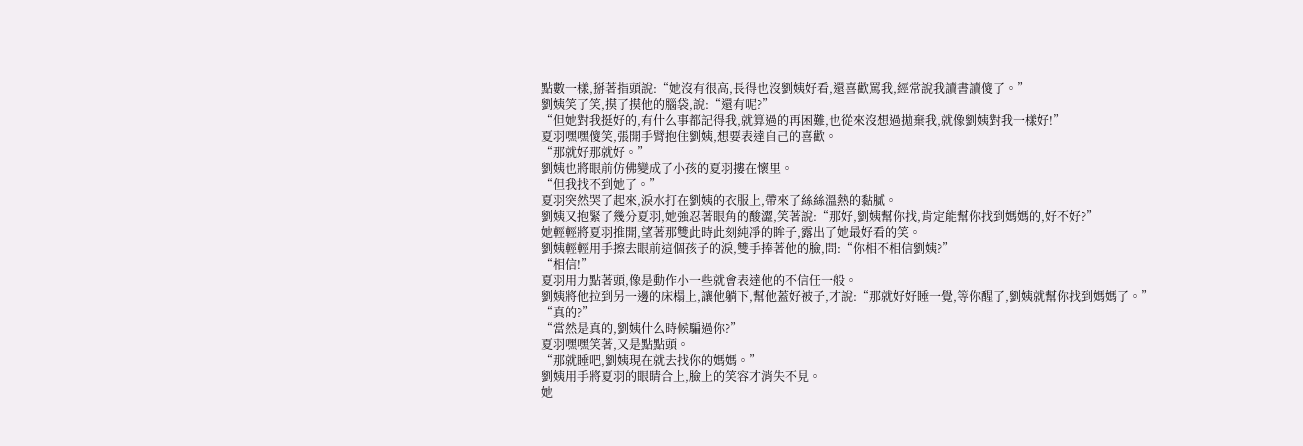點數一樣,掰著指頭說:“她沒有很高,長得也沒劉姨好看,還喜歡罵我,經常說我讀書讀傻了。”
劉姨笑了笑,摸了摸他的腦袋,說:“還有呢?”
“但她對我挺好的,有什么事都記得我,就算過的再困難,也從來沒想過拋棄我,就像劉姨對我一樣好!”
夏羽嘿嘿傻笑,張開手臂抱住劉姨,想要表達自己的喜歡。
“那就好那就好。”
劉姨也將眼前仿佛變成了小孩的夏羽摟在懷里。
“但我找不到她了。”
夏羽突然哭了起來,淚水打在劉姨的衣服上,帶來了絲絲溫熱的黏膩。
劉姨又抱緊了幾分夏羽,她強忍著眼角的酸澀,笑著說:“那好,劉姨幫你找,肯定能幫你找到媽媽的,好不好?”
她輕輕將夏羽推開,望著那雙此時此刻純凈的眸子,露出了她最好看的笑。
劉姨輕輕用手擦去眼前這個孩子的淚,雙手捧著他的臉,問:“你相不相信劉姨?”
“相信!”
夏羽用力點著頭,像是動作小一些就會表達他的不信任一般。
劉姨將他拉到另一邊的床榻上,讓他躺下,幫他蓋好被子,才說:“那就好好睡一覺,等你醒了,劉姨就幫你找到媽媽了。”
“真的?”
“當然是真的,劉姨什么時候騙過你?”
夏羽嘿嘿笑著,又是點點頭。
“那就睡吧,劉姨現在就去找你的媽媽。”
劉姨用手將夏羽的眼睛合上,臉上的笑容才消失不見。
她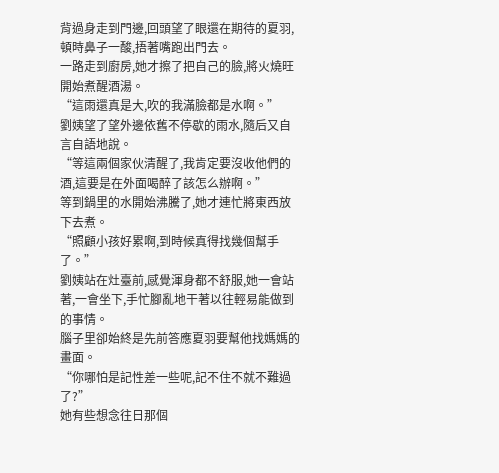背過身走到門邊,回頭望了眼還在期待的夏羽,頓時鼻子一酸,捂著嘴跑出門去。
一路走到廚房,她才擦了把自己的臉,將火燒旺開始煮醒酒湯。
“這雨還真是大,吹的我滿臉都是水啊。”
劉姨望了望外邊依舊不停歇的雨水,隨后又自言自語地說。
“等這兩個家伙清醒了,我肯定要沒收他們的酒,這要是在外面喝醉了該怎么辦啊。”
等到鍋里的水開始沸騰了,她才連忙將東西放下去煮。
“照顧小孩好累啊,到時候真得找幾個幫手了。”
劉姨站在灶臺前,感覺渾身都不舒服,她一會站著,一會坐下,手忙腳亂地干著以往輕易能做到的事情。
腦子里卻始終是先前答應夏羽要幫他找媽媽的畫面。
“你哪怕是記性差一些呢,記不住不就不難過了?”
她有些想念往日那個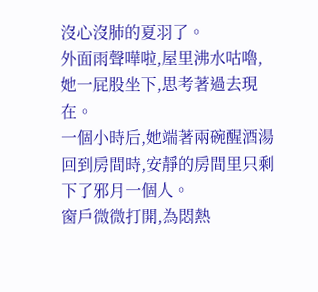沒心沒肺的夏羽了。
外面雨聲嘩啦,屋里沸水咕嚕,她一屁股坐下,思考著過去現在。
一個小時后,她端著兩碗醒酒湯回到房間時,安靜的房間里只剩下了邪月一個人。
窗戶微微打開,為悶熱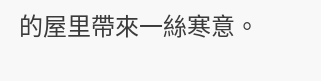的屋里帶來一絲寒意。